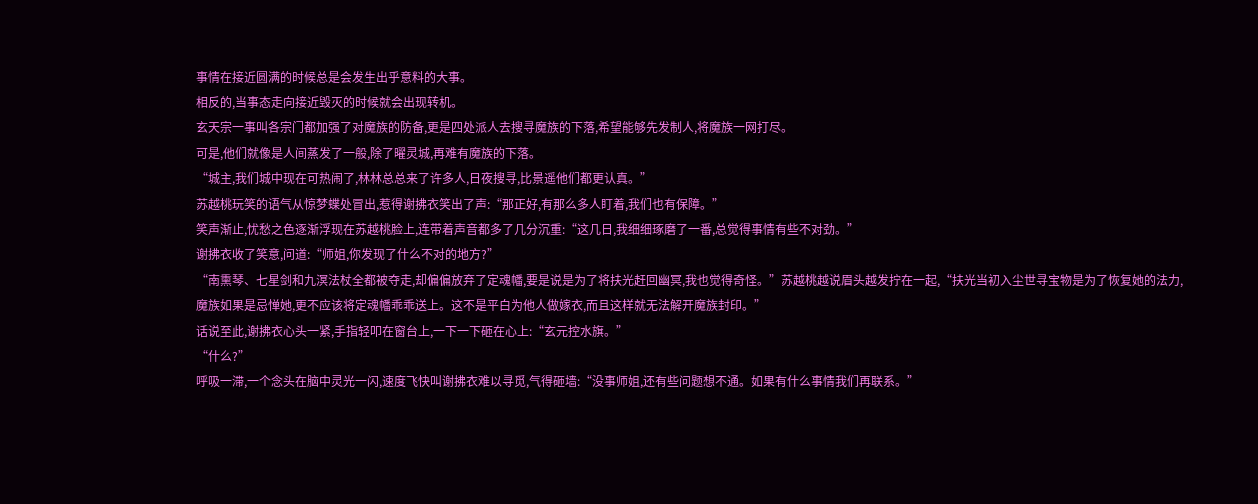事情在接近圆满的时候总是会发生出乎意料的大事。
相反的,当事态走向接近毁灭的时候就会出现转机。
玄天宗一事叫各宗门都加强了对魔族的防备,更是四处派人去搜寻魔族的下落,希望能够先发制人,将魔族一网打尽。
可是,他们就像是人间蒸发了一般,除了曜灵城,再难有魔族的下落。
“城主,我们城中现在可热闹了,林林总总来了许多人,日夜搜寻,比景遥他们都更认真。”
苏越桃玩笑的语气从惊梦蝶处冒出,惹得谢拂衣笑出了声:“那正好,有那么多人盯着,我们也有保障。”
笑声渐止,忧愁之色逐渐浮现在苏越桃脸上,连带着声音都多了几分沉重:“这几日,我细细琢磨了一番,总觉得事情有些不对劲。”
谢拂衣收了笑意,问道:“师姐,你发现了什么不对的地方?”
“南熏琴、七星剑和九溟法杖全都被夺走,却偏偏放弃了定魂幡,要是说是为了将扶光赶回幽冥,我也觉得奇怪。”苏越桃越说眉头越发拧在一起,“扶光当初入尘世寻宝物是为了恢复她的法力,魔族如果是忌惮她,更不应该将定魂幡乖乖送上。这不是平白为他人做嫁衣,而且这样就无法解开魔族封印。”
话说至此,谢拂衣心头一紧,手指轻叩在窗台上,一下一下砸在心上:“玄元控水旗。”
“什么?”
呼吸一滞,一个念头在脑中灵光一闪,速度飞快叫谢拂衣难以寻觅,气得砸墙:“没事师姐,还有些问题想不通。如果有什么事情我们再联系。”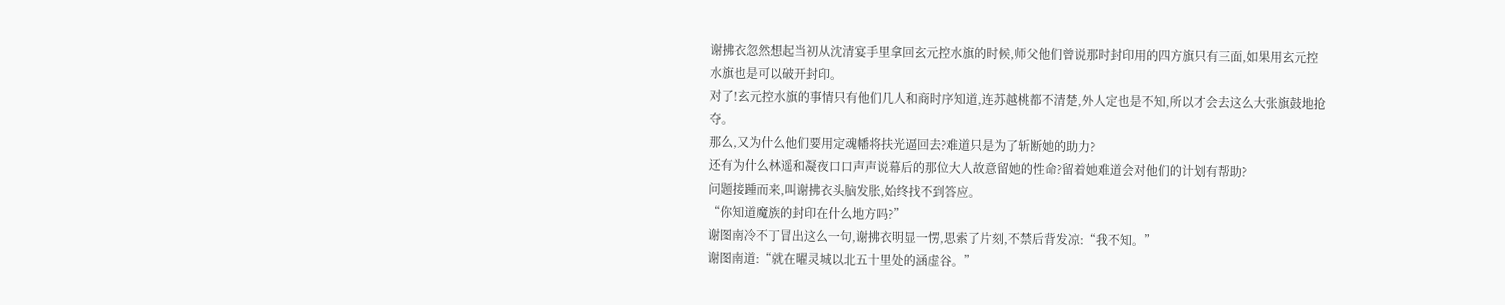谢拂衣忽然想起当初从沈清宴手里拿回玄元控水旗的时候,师父他们曾说那时封印用的四方旗只有三面,如果用玄元控水旗也是可以破开封印。
对了!玄元控水旗的事情只有他们几人和商时序知道,连苏越桃都不清楚,外人定也是不知,所以才会去这么大张旗鼓地抢夺。
那么,又为什么他们要用定魂幡将扶光逼回去?难道只是为了斩断她的助力?
还有为什么林遥和凝夜口口声声说幕后的那位大人故意留她的性命?留着她难道会对他们的计划有帮助?
问题接踵而来,叫谢拂衣头脑发胀,始终找不到答应。
“你知道魔族的封印在什么地方吗?”
谢图南冷不丁冒出这么一句,谢拂衣明显一愣,思索了片刻,不禁后背发凉:“我不知。”
谢图南道:“就在曜灵城以北五十里处的涵虚谷。”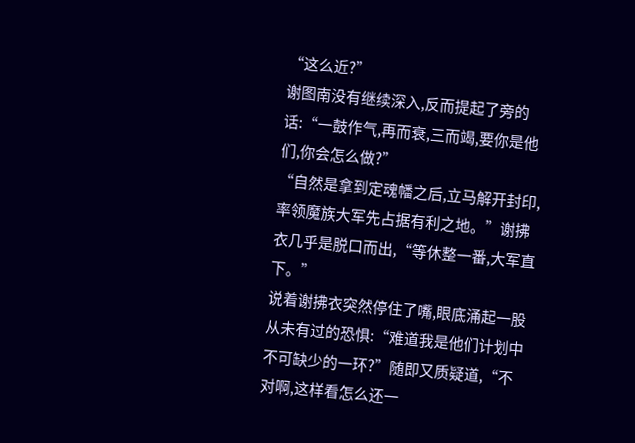“这么近?”
谢图南没有继续深入,反而提起了旁的话:“一鼓作气,再而衰,三而竭,要你是他们,你会怎么做?”
“自然是拿到定魂幡之后,立马解开封印,率领魔族大军先占据有利之地。”谢拂衣几乎是脱口而出,“等休整一番,大军直下。”
说着谢拂衣突然停住了嘴,眼底涌起一股从未有过的恐惧:“难道我是他们计划中不可缺少的一环?”随即又质疑道,“不对啊,这样看怎么还一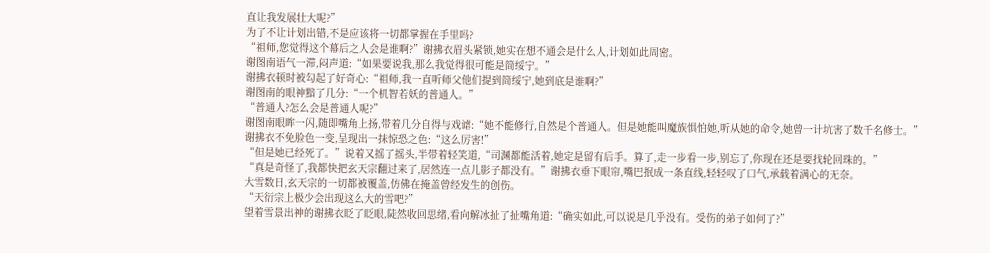直让我发展壮大呢?”
为了不让计划出错,不是应该将一切都掌握在手里吗?
“祖师,您觉得这个幕后之人会是谁啊?”谢拂衣眉头紧锁,她实在想不通会是什么人,计划如此周密。
谢图南语气一滞,闷声道:“如果要说我,那么我觉得很可能是简绥宁。”
谢拂衣顿时被勾起了好奇心:“祖师,我一直听师父他们提到简绥宁,她到底是谁啊?”
谢图南的眼神黯了几分:“一个机智若妖的普通人。”
“普通人?怎么会是普通人呢?”
谢图南眼眸一闪,随即嘴角上扬,带着几分自得与戏谑:“她不能修行,自然是个普通人。但是她能叫魔族惧怕她,听从她的命令,她曾一计坑害了数千名修士。”
谢拂衣不免脸色一变,呈现出一抹惊恐之色:“这么厉害!”
“但是她已经死了。”说着又摇了摇头,半带着轻笑道,“司渊都能活着,她定是留有后手。算了,走一步看一步,别忘了,你现在还是要找轮回珠的。”
“真是奇怪了,我都快把玄天宗翻过来了,居然连一点儿影子都没有。”谢拂衣垂下眼帘,嘴巴抿成一条直线,轻轻叹了口气,承载着满心的无奈。
大雪数日,玄天宗的一切都被覆盖,仿佛在掩盖曾经发生的创伤。
“天衍宗上极少会出现这么大的雪吧?”
望着雪景出神的谢拂衣眨了眨眼,陡然收回思绪,看向解冰扯了扯嘴角道:“确实如此,可以说是几乎没有。受伤的弟子如何了?”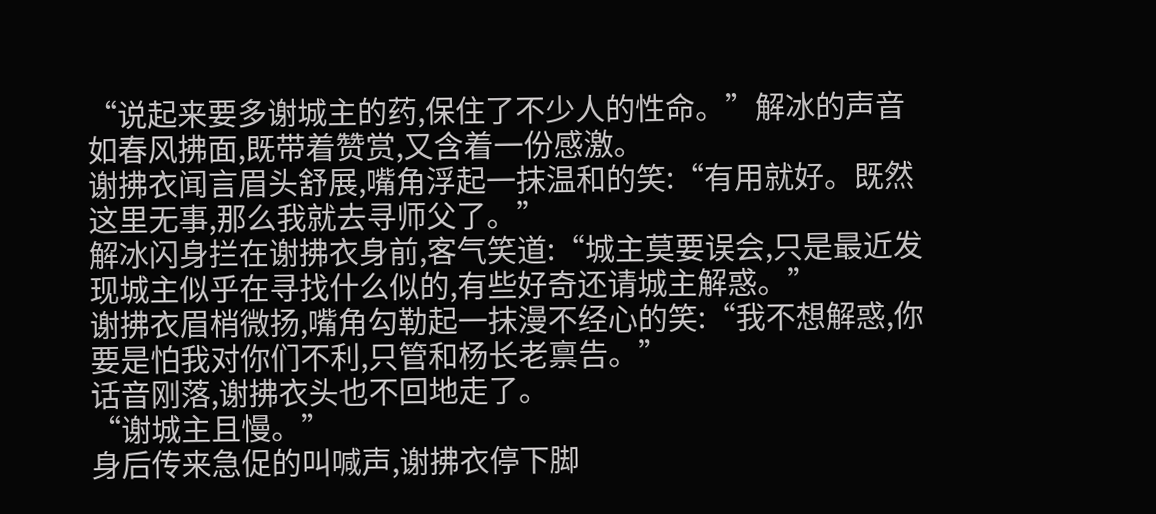“说起来要多谢城主的药,保住了不少人的性命。”解冰的声音如春风拂面,既带着赞赏,又含着一份感激。
谢拂衣闻言眉头舒展,嘴角浮起一抹温和的笑:“有用就好。既然这里无事,那么我就去寻师父了。”
解冰闪身拦在谢拂衣身前,客气笑道:“城主莫要误会,只是最近发现城主似乎在寻找什么似的,有些好奇还请城主解惑。”
谢拂衣眉梢微扬,嘴角勾勒起一抹漫不经心的笑:“我不想解惑,你要是怕我对你们不利,只管和杨长老禀告。”
话音刚落,谢拂衣头也不回地走了。
“谢城主且慢。”
身后传来急促的叫喊声,谢拂衣停下脚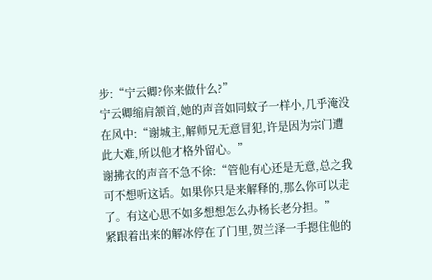步:“宁云卿?你来做什么?”
宁云卿缩肩颔首,她的声音如同蚊子一样小,几乎淹没在风中:“谢城主,解师兄无意冒犯,许是因为宗门遭此大难,所以他才格外留心。”
谢拂衣的声音不急不徐:“管他有心还是无意,总之我可不想听这话。如果你只是来解释的,那么你可以走了。有这心思不如多想想怎么办杨长老分担。”
紧跟着出来的解冰停在了门里,贺兰泽一手摁住他的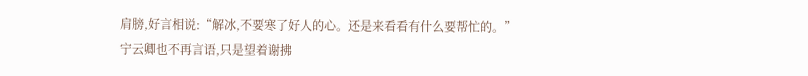肩膀,好言相说:“解冰,不要寒了好人的心。还是来看看有什么要帮忙的。”
宁云卿也不再言语,只是望着谢拂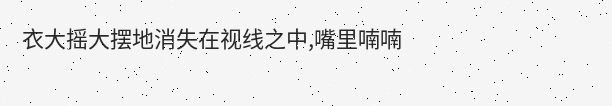衣大摇大摆地消失在视线之中,嘴里喃喃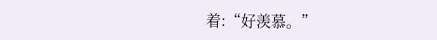着:“好羡慕。”